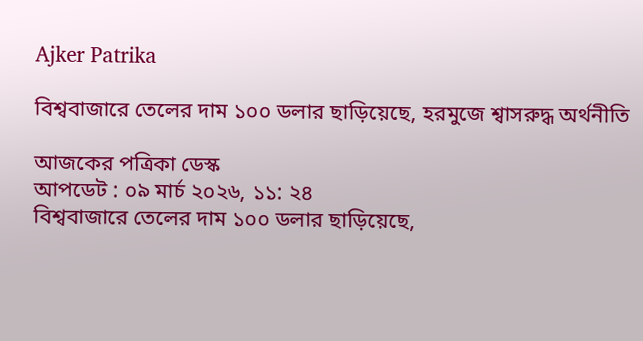Ajker Patrika

বিশ্ববাজারে তেলের দাম ১০০ ডলার ছাড়িয়েছে, হরমুজে শ্বাসরুদ্ধ অর্থনীতি

আজকের পত্রিকা ডেস্ক
আপডেট : ০৯ মার্চ ২০২৬, ১১: ২৪
বিশ্ববাজারে তেলের দাম ১০০ ডলার ছাড়িয়েছে,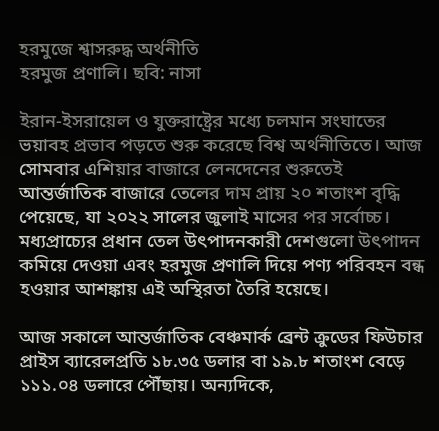হরমুজে শ্বাসরুদ্ধ অর্থনীতি
হরমুজ প্রণালি। ছবি: নাসা

ইরান-ইসরায়েল ও যুক্তরাষ্ট্রের মধ্যে চলমান সংঘাতের ভয়াবহ প্রভাব পড়তে শুরু করেছে বিশ্ব অর্থনীতিতে। আজ সোমবার এশিয়ার বাজারে লেনদেনের শুরুতেই আন্তর্জাতিক বাজারে তেলের দাম প্রায় ২০ শতাংশ বৃদ্ধি পেয়েছে, যা ২০২২ সালের জুলাই মাসের পর সর্বোচ্চ। মধ্যপ্রাচ্যের প্রধান তেল উৎপাদনকারী দেশগুলো উৎপাদন কমিয়ে দেওয়া এবং হরমুজ প্রণালি দিয়ে পণ্য পরিবহন বন্ধ হওয়ার আশঙ্কায় এই অস্থিরতা তৈরি হয়েছে।

আজ সকালে আন্তর্জাতিক বেঞ্চমার্ক ব্রেন্ট ক্রুডের ফিউচার প্রাইস ব্যারেলপ্রতি ১৮.৩৫ ডলার বা ১৯.৮ শতাংশ বেড়ে ১১১.০৪ ডলারে পৌঁছায়। অন্যদিকে,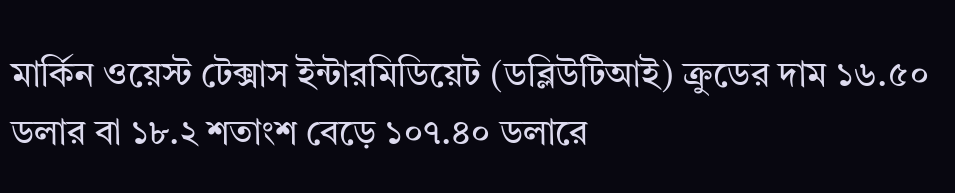মার্কিন ওয়েস্ট টেক্সাস ইন্টারমিডিয়েট (ডব্লিউটিআই) ক্রুডের দাম ১৬.৫০ ডলার বা ১৮.২ শতাংশ বেড়ে ১০৭.৪০ ডলারে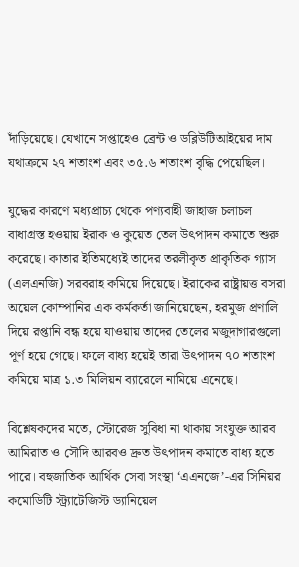দাঁড়িয়েছে। যেখানে সপ্তাহেও ব্রেন্ট ও ডব্লিউটিআইয়ের দাম যথাক্রমে ২৭ শতাংশ এবং ৩৫.৬ শতাংশ বৃদ্ধি পেয়েছিল।

যুদ্ধের কারণে মধ্যপ্রাচ্য থেকে পণ্যবাহী জাহাজ চলাচল বাধাগ্রস্ত হওয়ায় ইরাক ও কুয়েত তেল উৎপাদন কমাতে শুরু করেছে। কাতার ইতিমধ্যেই তাদের তরলীকৃত প্রাকৃতিক গ্যাস (এলএনজি) সরবরাহ কমিয়ে দিয়েছে। ইরাকের রাষ্ট্রায়ত্ত বসরা অয়েল কোম্পানির এক কর্মকর্তা জানিয়েছেন, হরমুজ প্রণালি দিয়ে রপ্তানি বন্ধ হয়ে যাওয়ায় তাদের তেলের মজুদাগারগুলো পূর্ণ হয়ে গেছে। ফলে বাধ্য হয়েই তারা উৎপাদন ৭০ শতাংশ কমিয়ে মাত্র ১.৩ মিলিয়ন ব্যারেলে নামিয়ে এনেছে।

বিশ্লেষকদের মতে, স্টোরেজ সুবিধা না থাকায় সংযুক্ত আরব আমিরাত ও সৌদি আরবও দ্রুত উৎপাদন কমাতে বাধ্য হতে পারে। বহুজাতিক আর্থিক সেবা সংস্থা ‘এএনজে’-এর সিনিয়র কমোডিটি স্ট্র্যাটেজিস্ট ড্যানিয়েল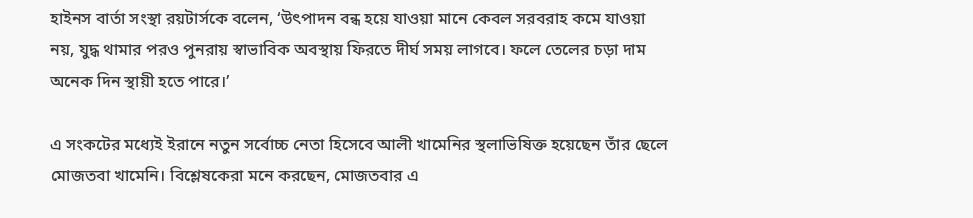হাইনস বার্তা সংস্থা রয়টার্সকে বলেন, ‘উৎপাদন বন্ধ হয়ে যাওয়া মানে কেবল সরবরাহ কমে যাওয়া নয়, যুদ্ধ থামার পরও পুনরায় স্বাভাবিক অবস্থায় ফিরতে দীর্ঘ সময় লাগবে। ফলে তেলের চড়া দাম অনেক দিন স্থায়ী হতে পারে।’

এ সংকটের মধ্যেই ইরানে নতুন সর্বোচ্চ নেতা হিসেবে আলী খামেনির স্থলাভিষিক্ত হয়েছেন তাঁর ছেলে মোজতবা খামেনি। বিশ্লেষকেরা মনে করছেন, মোজতবার এ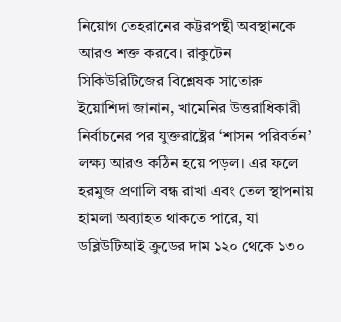নিয়োগ তেহরানের কট্টরপন্থী অবস্থানকে আরও শক্ত করবে। রাকুটেন সিকিউরিটিজের বিশ্লেষক সাতোরু ইয়োশিদা জানান, খামেনির উত্তরাধিকারী নির্বাচনের পর যুক্তরাষ্ট্রের ‘শাসন পরিবর্তন’ লক্ষ্য আরও কঠিন হয়ে পড়ল। এর ফলে হরমুজ প্রণালি বন্ধ রাখা এবং তেল স্থাপনায় হামলা অব্যাহত থাকতে পারে, যা ডব্লিউটিআই ক্রুডের দাম ১২০ থেকে ১৩০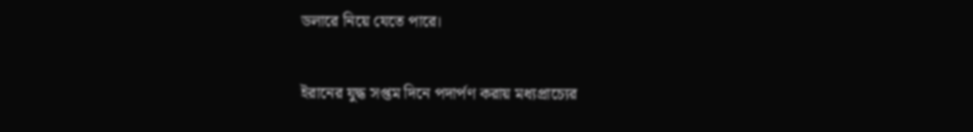ডলারে নিয়ে যেতে পারে।

ইরানের যুদ্ধ সপ্তম দিনে পদার্পণ করায় মধ্যপ্রাচ্যের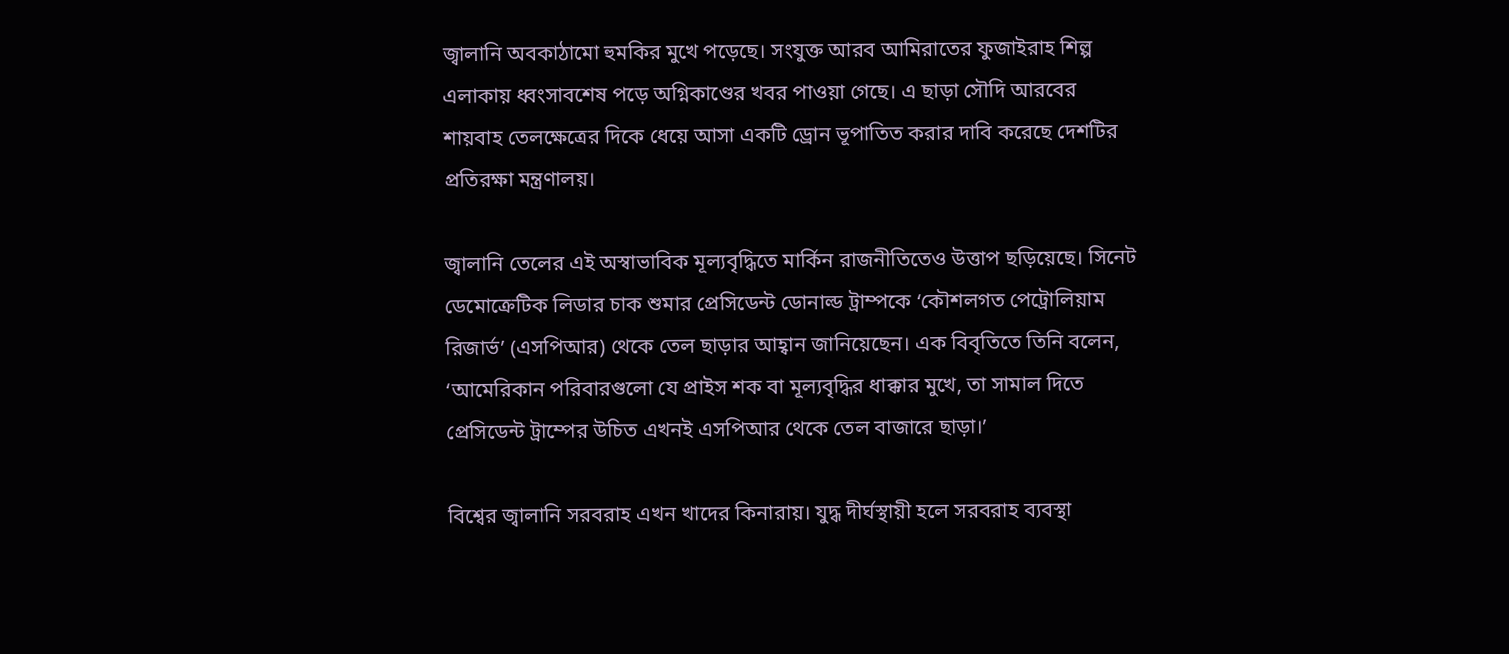জ্বালানি অবকাঠামো হুমকির মুখে পড়েছে। সংযুক্ত আরব আমিরাতের ফুজাইরাহ শিল্প এলাকায় ধ্বংসাবশেষ পড়ে অগ্নিকাণ্ডের খবর পাওয়া গেছে। এ ছাড়া সৌদি আরবের শায়বাহ তেলক্ষেত্রের দিকে ধেয়ে আসা একটি ড্রোন ভূপাতিত করার দাবি করেছে দেশটির প্রতিরক্ষা মন্ত্রণালয়।

জ্বালানি তেলের এই অস্বাভাবিক মূল্যবৃদ্ধিতে মার্কিন রাজনীতিতেও উত্তাপ ছড়িয়েছে। সিনেট ডেমোক্রেটিক লিডার চাক শুমার প্রেসিডেন্ট ডোনাল্ড ট্রাম্পকে ‘কৌশলগত পেট্রোলিয়াম রিজার্ভ’ (এসপিআর) থেকে তেল ছাড়ার আহ্বান জানিয়েছেন। এক বিবৃতিতে তিনি বলেন, ‘আমেরিকান পরিবারগুলো যে প্রাইস শক বা মূল্যবৃদ্ধির ধাক্কার মুখে, তা সামাল দিতে প্রেসিডেন্ট ট্রাম্পের উচিত এখনই এসপিআর থেকে তেল বাজারে ছাড়া।’

বিশ্বের জ্বালানি সরবরাহ এখন খাদের কিনারায়। যুদ্ধ দীর্ঘস্থায়ী হলে সরবরাহ ব্যবস্থা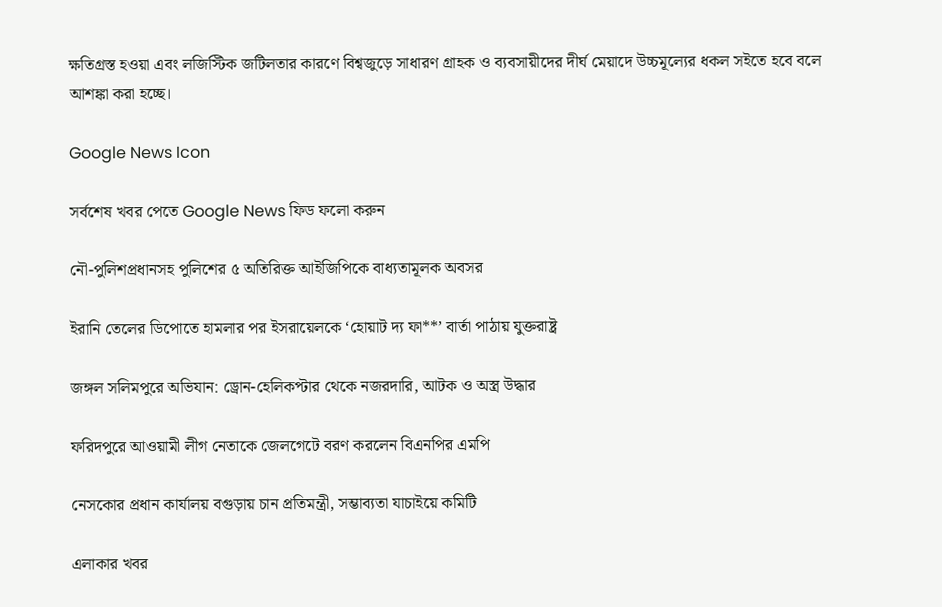ক্ষতিগ্রস্ত হওয়া এবং লজিস্টিক জটিলতার কারণে বিশ্বজুড়ে সাধারণ গ্রাহক ও ব্যবসায়ীদের দীর্ঘ মেয়াদে উচ্চমূল্যের ধকল সইতে হবে বলে আশঙ্কা করা হচ্ছে।

Google News Icon

সর্বশেষ খবর পেতে Google News ফিড ফলো করুন

নৌ-পুলিশপ্রধানসহ পুলিশের ৫ অতিরিক্ত আইজিপিকে বাধ্যতামূলক অবসর

ইরানি তেলের ডিপোতে হামলার পর ইসরায়েলকে ‘হোয়াট দ্য ফা**’ বার্তা পাঠায় যুক্তরাষ্ট্র

জঙ্গল সলিমপুরে অভিযান: ড্রোন-হেলিকপ্টার থেকে নজরদারি, আটক ও অস্ত্র উদ্ধার

ফরিদপুরে আওয়ামী লীগ নেতাকে জেলগেটে বরণ করলেন বিএনপির এমপি

নেসকোর প্রধান কার্যালয় বগুড়ায় চান প্রতিমন্ত্রী, সম্ভাব্যতা যাচাইয়ে কমিটি

এলাকার খবর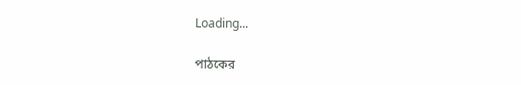Loading...

পাঠকের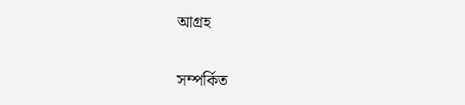আগ্রহ

সম্পর্কিত